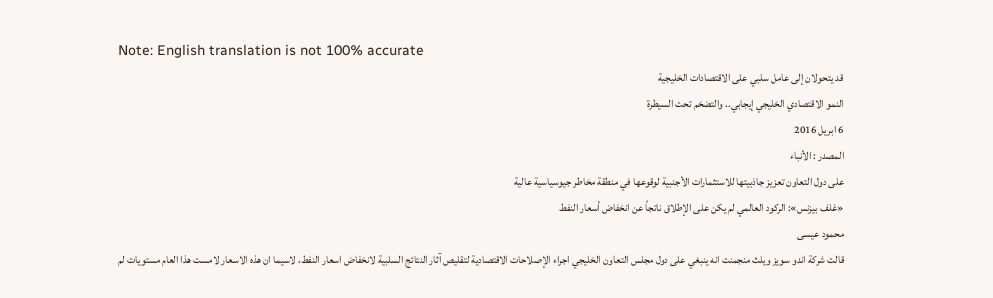Note: English translation is not 100% accurate
قد يتحولان إلى عامل سلبي على الاقتصادات الخليجية
النمو الاقتصادي الخليجي إيجابي.. والتضخم تحت السيطرة
6 ابريل 2016
المصدر : الأنباء
على دول التعاون تعزيز جاذبيتها للاستثمارات الأجنبية لوقوعها في منطقة مخاطر جيوسياسية عالية
«غلف بيزنس»: الركود العالمي لم يكن على الإطلاق ناتجاً عن انخفاض أسعار النفط
محمود عيسى
قالت شركة اندو سويز ويلث منجمنت انه ينبغي على دول مجلس التعاون الخليجي اجراء الإصلاحات الاقتصادية لتقليص آثار النتائج السلبية لانخفاض اسعار النفط، لاسيما ان هذه الاسعار لامست هذا العام مستويات لم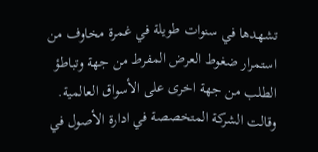تشهدها في سنوات طويلة في غمرة مخاوف من استمرار ضغوط العرض المفرط من جهة وتباطؤ الطلب من جهة اخرى على الأسواق العالمية.
وقالت الشركة المتخصصة في ادارة الأصول في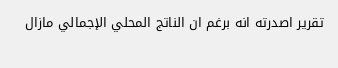تقرير اصدرته انه برغم ان الناتج المحلي الإجمالي مازال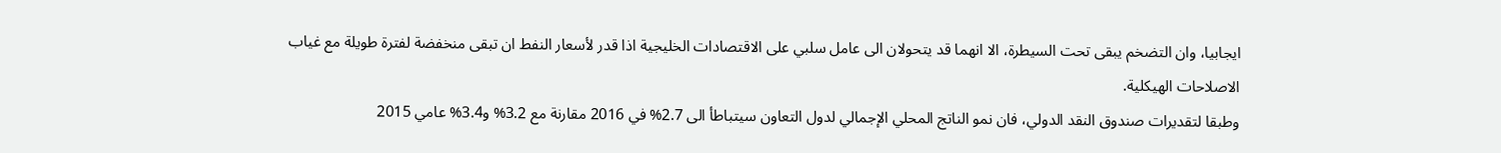ايجابيا، وان التضخم يبقى تحت السيطرة، الا انهما قد يتحولان الى عامل سلبي على الاقتصادات الخليجية اذا قدر لأسعار النفط ان تبقى منخفضة لفترة طويلة مع غياب الاصلاحات الهيكلية.
وطبقا لتقديرات صندوق النقد الدولي، فان نمو الناتج المحلي الإجمالي لدول التعاون سيتباطأ الى 2.7% في 2016 مقارنة مع 3.2% و3.4% عامي 2015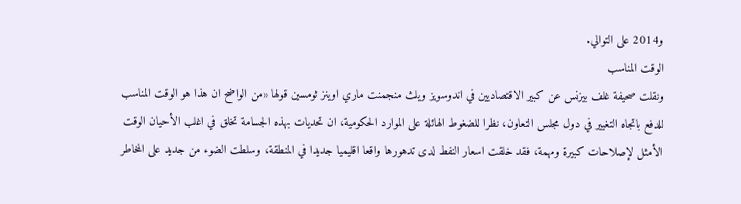و2014 على التوالي.
الوقت المناسب
ونقلت صحيفة غلف بيزنس عن كبير الاقتصاديين في اندوسويز ويلث منجمنت ماري اوينز ثومسين قولها «من الواضح ان هذا هو الوقت المناسب للدفع باتجاه التغيير في دول مجلس التعاون، نظرا للضغوط الهائلة على الموارد الحكومية، ان تحديات بهذه الجسامة تخلق في اغلب الأحيان الوقت الأمثل لإصلاحات كبيرة ومهمة، فقد خلقت اسعار النفط لدى تدهورها واقعا اقليميا جديدا في المنطقة، وسلطت الضوء من جديد على المخاطر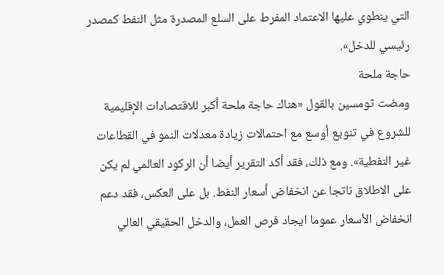التي ينطوي عليها الاعتماد المفرط على السلع المصدرة مثل النفط كمصدر رئيسي للدخل».
حاجة ملحة
ومضت ثومسين بالقول «هناك حاجة ملحة أكبر للاقتصادات الإقليمية للشروع في تنويع أوسع مع احتمالات زيادة معدلات النمو في القطاعات غير النفطية». ومع ذلك، فقد أكد التقرير أيضا أن الركود العالمي لم يكن على الاطلاق ناتجا عن انخفاض أسعار النفط. بل على العكس، فقد دعم انخفاض الأسعار عموما ايجاد فرص العمل، والدخل الحقيقي العالي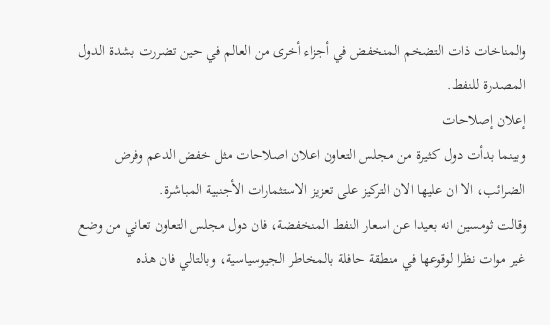والمناخات ذات التضخم المنخفض في أجزاء أخرى من العالم في حين تضررت بشدة الدول المصدرة للنفط.
إعلان إصلاحات
وبينما بدأت دول كثيرة من مجلس التعاون اعلان اصلاحات مثل خفض الدعم وفرض الضرائب، الا ان عليها الان التركيز على تعزيز الاستثمارات الأجنبية المباشرة.
وقالت ثومسين انه بعيدا عن اسعار النفط المنخفضة، فان دول مجلس التعاون تعاني من وضع غير موات نظرا لوقوعها في منطقة حافلة بالمخاطر الجيوسياسية، وبالتالي فان هذه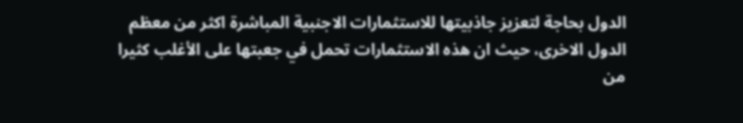الدول بحاجة لتعزيز جاذبيتها للاستثمارات الاجنبية المباشرة اكثر من معظم الدول الاخرى، حيث ان هذه الاستثمارات تحمل في جعبتها على الأغلب كثيرا من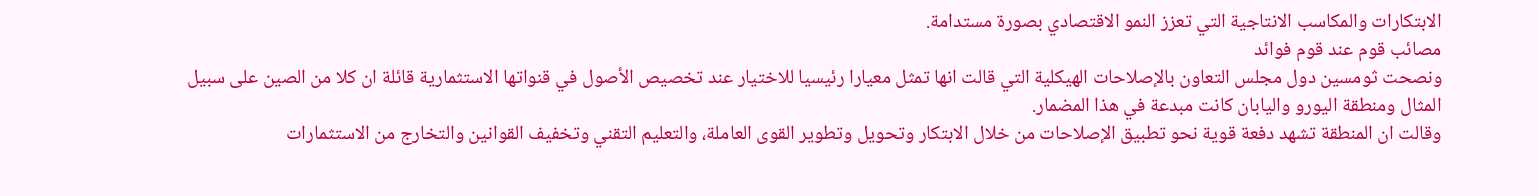الابتكارات والمكاسب الانتاجية التي تعزز النمو الاقتصادي بصورة مستدامة.
مصائب قوم عند قوم فوائد
ونصحت ثومسين دول مجلس التعاون بالإصلاحات الهيكلية التي قالت انها تمثل معيارا رئيسيا للاختيار عند تخصيص الأصول في قنواتها الاستثمارية قائلة ان كلا من الصين على سبيل المثال ومنطقة اليورو واليابان كانت مبدعة في هذا المضمار.
وقالت ان المنطقة تشهد دفعة قوية نحو تطبيق الإصلاحات من خلال الابتكار وتحويل وتطوير القوى العاملة، والتعليم التقني وتخفيف القوانين والتخارج من الاستثمارات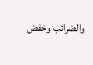والضرائب وخفض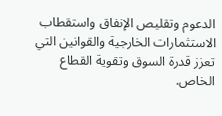الدعوم وتقليص الإنفاق واستقطاب الاستثمارات الخارجية والقوانين التي تعزز قدرة السوق وتقوية القطاع الخاص.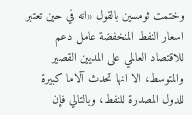وختمت ثومسين بالقول «انه في حين تعتبر اسعار النفط المنخفضة عامل دعم للاقتصاد العالمي على المديين القصير والمتوسط، الا انها تحدث آلاما كبيرة للدول المصدرة للنفط، وبالتالي فإن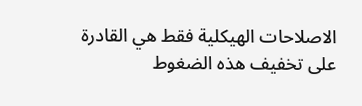الاصلاحات الهيكلية فقط هي القادرة على تخفيف هذه الضغوط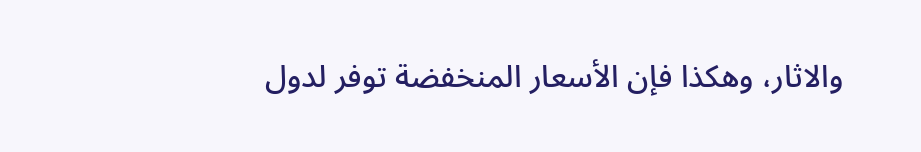والاثار، وهكذا فإن الأسعار المنخفضة توفر لدول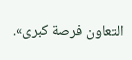التعاون فرصة كبرى».